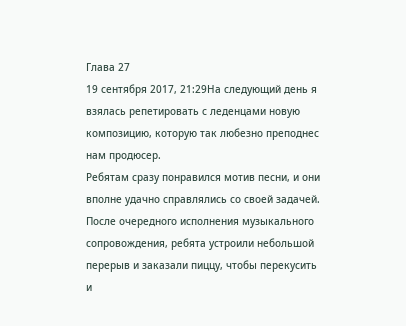Глава 27
19 сентября 2017, 21:29На следующий день я взялась репетировать с леденцами новую композицию, которую так любезно преподнес нам продюсер.
Ребятам сразу понравился мотив песни, и они вполне удачно справлялись со своей задачей. После очередного исполнения музыкального сопровождения, ребята устроили небольшой перерыв и заказали пиццу, чтобы перекусить и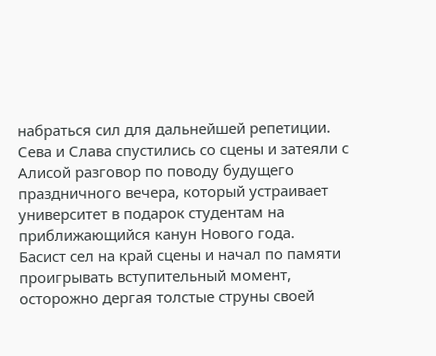набраться сил для дальнейшей репетиции. Сева и Слава спустились со сцены и затеяли с Алисой разговор по поводу будущего праздничного вечера, который устраивает университет в подарок студентам на приближающийся канун Нового года.
Басист сел на край сцены и начал по памяти проигрывать вступительный момент, осторожно дергая толстые струны своей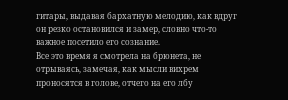гитары, выдавая бархатную мелодию, как вдруг он резко остановился и замер, словно что-то важное посетило его сознание.
Все это время я смотрела на брюнета, не отрываясь, замечая, как мысли вихрем проносятся в голове, отчего на его лбу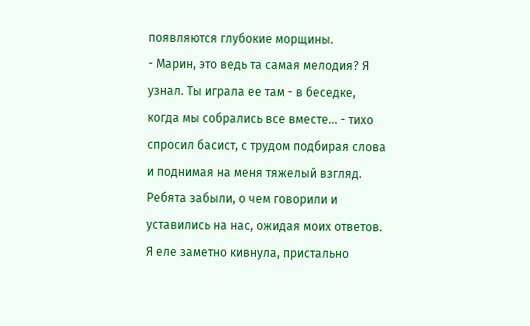появляются глубокие морщины.
- Марин, это ведь та самая мелодия? Я узнал. Ты играла ее там - в беседке, когда мы собрались все вместе... - тихо спросил басист, с трудом подбирая слова и поднимая на меня тяжелый взгляд. Ребята забыли, о чем говорили и уставились на нас, ожидая моих ответов.
Я еле заметно кивнула, пристально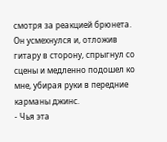смотря за реакцией брюнета. Он усмехнулся и, отложив гитару в сторону, спрыгнул со сцены и медленно подошел ко мне, убирая руки в передние карманы джинс.
- Чья эта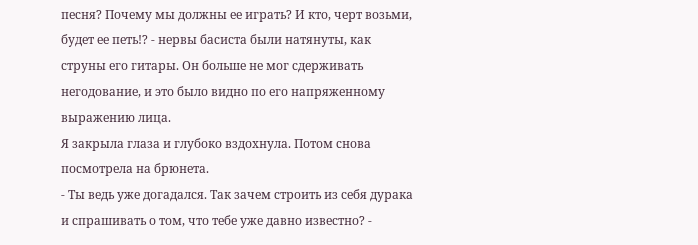песня? Почему мы должны ее играть? И кто, черт возьми, будет ее петь!? - нервы басиста были натянуты, как струны его гитары. Он больше не мог сдерживать негодование, и это было видно по его напряженному выражению лица.
Я закрыла глаза и глубоко вздохнула. Потом снова посмотрела на брюнета.
- Ты ведь уже догадался. Так зачем строить из себя дурака и спрашивать о том, что тебе уже давно известно? -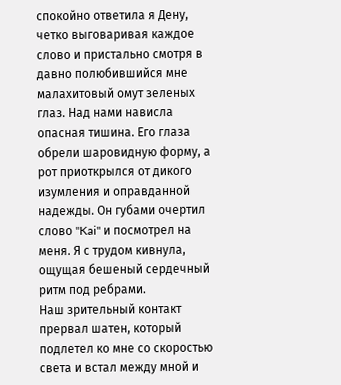спокойно ответила я Дену, четко выговаривая каждое слово и пристально смотря в давно полюбившийся мне малахитовый омут зеленых глаз. Над нами нависла опасная тишина. Его глаза обрели шаровидную форму, а рот приоткрылся от дикого изумления и оправданной надежды. Он губами очертил слово "Kai" и посмотрел на меня. Я с трудом кивнула, ощущая бешеный сердечный ритм под ребрами.
Наш зрительный контакт прервал шатен, который подлетел ко мне со скоростью света и встал между мной и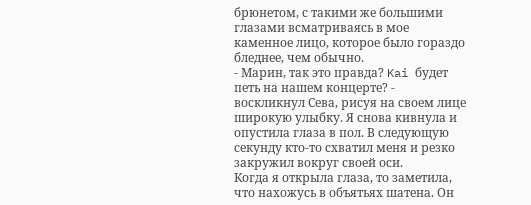брюнетом, с такими же большими глазами всматриваясь в мое каменное лицо, которое было гораздо бледнее, чем обычно.
- Марин, так это правда? Kai будет петь на нашем концерте? - воскликнул Сева, рисуя на своем лице широкую улыбку. Я снова кивнула и опустила глаза в пол. В следующую секунду кто-то схватил меня и резко закружил вокруг своей оси.
Когда я открыла глаза, то заметила, что нахожусь в объятьях шатена. Он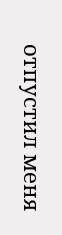отпустил меня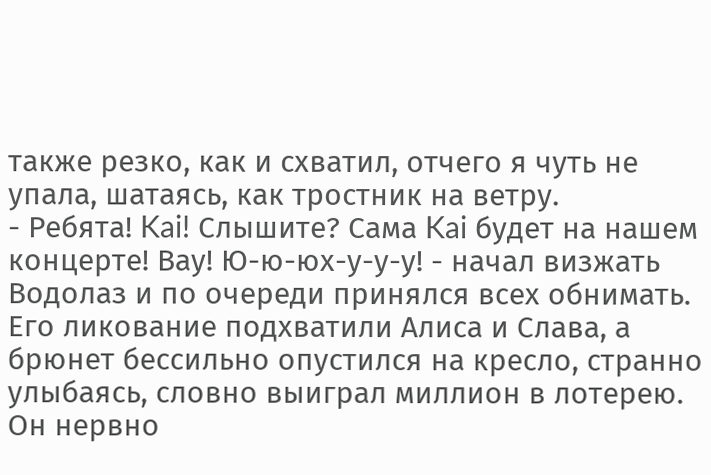также резко, как и схватил, отчего я чуть не упала, шатаясь, как тростник на ветру.
- Ребята! Kai! Слышите? Сама Kai будет на нашем концерте! Вау! Ю-ю-юх-у-у-у! - начал визжать Водолаз и по очереди принялся всех обнимать. Его ликование подхватили Алиса и Слава, а брюнет бессильно опустился на кресло, странно улыбаясь, словно выиграл миллион в лотерею. Он нервно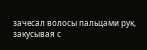зачесал волосы пальцами рук, закусывая с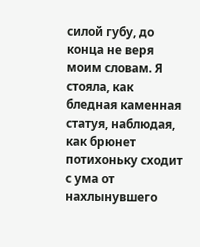силой губу, до конца не веря моим словам. Я стояла, как бледная каменная статуя, наблюдая, как брюнет потихоньку сходит с ума от нахлынувшего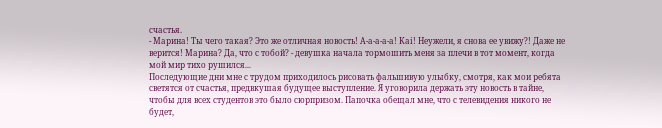счастья.
- Марина! Ты чего такая? Это же отличная новость! А-а-а-а-а! Kai! Неужели, я снова ее увижу?! Даже не верится! Марина? Да, что с тобой? - девушка начала тормошить меня за плечи в тот момент, когда мой мир тихо рушился...
Последующие дни мне с трудом приходилось рисовать фальшивую улыбку, смотря, как мои ребята светятся от счастья, предвкушая будущее выступление. Я уговорила держать эту новость в тайне, чтобы для всех студентов это было сюрпризом. Папочка обещал мне, что с телевидения никого не будет,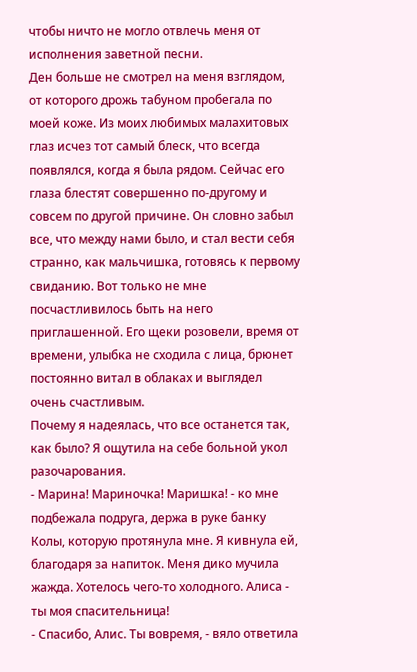чтобы ничто не могло отвлечь меня от исполнения заветной песни.
Ден больше не смотрел на меня взглядом, от которого дрожь табуном пробегала по моей коже. Из моих любимых малахитовых глаз исчез тот самый блеск, что всегда появлялся, когда я была рядом. Сейчас его глаза блестят совершенно по-другому и совсем по другой причине. Он словно забыл все, что между нами было, и стал вести себя странно, как мальчишка, готовясь к первому свиданию. Вот только не мне посчастливилось быть на него приглашенной. Его щеки розовели, время от времени, улыбка не сходила с лица, брюнет постоянно витал в облаках и выглядел очень счастливым.
Почему я надеялась, что все останется так, как было? Я ощутила на себе больной укол разочарования.
- Марина! Мариночка! Маришка! - ко мне подбежала подруга, держа в руке банку Колы, которую протянула мне. Я кивнула ей, благодаря за напиток. Меня дико мучила жажда. Хотелось чего-то холодного. Алиса - ты моя спасительница!
- Спасибо, Алис. Ты вовремя, - вяло ответила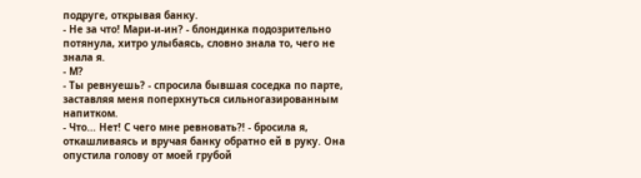подруге, открывая банку.
- Не за что! Мари-и-ин? - блондинка подозрительно потянула, хитро улыбаясь, словно знала то, чего не знала я.
- М?
- Ты ревнуешь? - спросила бывшая соседка по парте, заставляя меня поперхнуться сильногазированным напитком.
- Что... Нет! С чего мне ревновать?! - бросила я, откашливаясь и вручая банку обратно ей в руку. Она опустила голову от моей грубой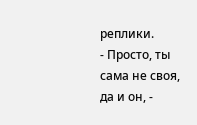реплики.
- Просто, ты сама не своя, да и он, -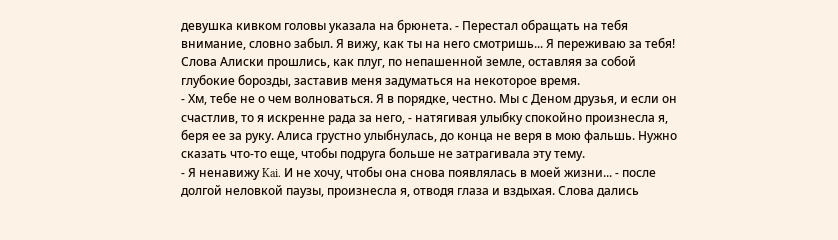девушка кивком головы указала на брюнета. - Перестал обращать на тебя внимание, словно забыл. Я вижу, как ты на него смотришь... Я переживаю за тебя!
Слова Алиски прошлись, как плуг, по непашенной земле, оставляя за собой глубокие борозды, заставив меня задуматься на некоторое время.
- Хм, тебе не о чем волноваться. Я в порядке, честно. Мы с Деном друзья, и если он счастлив, то я искренне рада за него, - натягивая улыбку спокойно произнесла я, беря ее за руку. Алиса грустно улыбнулась, до конца не веря в мою фальшь. Нужно сказать что-то еще, чтобы подруга больше не затрагивала эту тему.
- Я ненавижу Kai. И не хочу, чтобы она снова появлялась в моей жизни... - после долгой неловкой паузы, произнесла я, отводя глаза и вздыхая. Слова дались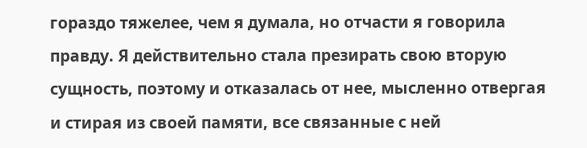гораздо тяжелее, чем я думала, но отчасти я говорила правду. Я действительно стала презирать свою вторую сущность, поэтому и отказалась от нее, мысленно отвергая и стирая из своей памяти, все связанные с ней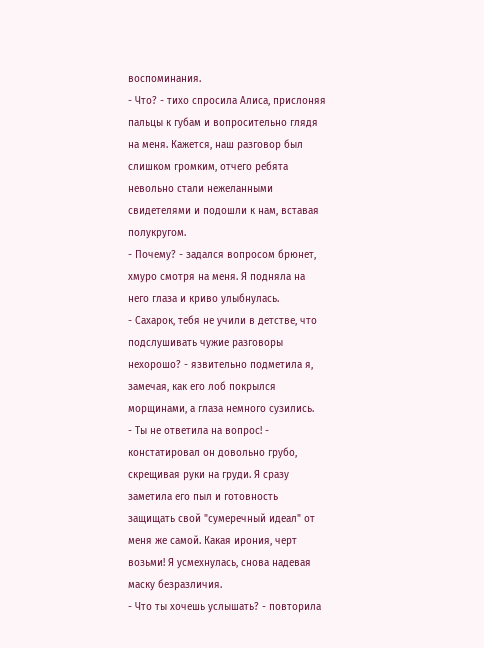воспоминания.
- Что? - тихо спросила Алиса, прислоняя пальцы к губам и вопросительно глядя на меня. Кажется, наш разговор был слишком громким, отчего ребята невольно стали нежеланными свидетелями и подошли к нам, вставая полукругом.
- Почему? - задался вопросом брюнет, хмуро смотря на меня. Я подняла на него глаза и криво улыбнулась.
- Сахарок, тебя не учили в детстве, что подслушивать чужие разговоры нехорошо? - язвительно подметила я, замечая, как его лоб покрылся морщинами, а глаза немного сузились.
- Ты не ответила на вопрос! - констатировал он довольно грубо, скрещивая руки на груди. Я сразу заметила его пыл и готовность защищать свой "сумеречный идеал" от меня же самой. Какая ирония, черт возьми! Я усмехнулась, снова надевая маску безразличия.
- Что ты хочешь услышать? - повторила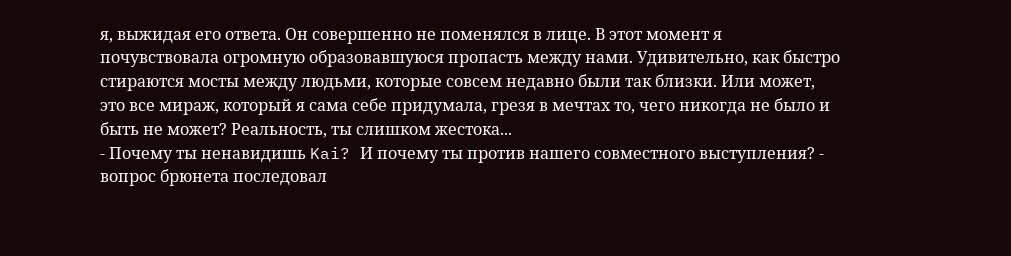я, выжидая его ответа. Он совершенно не поменялся в лице. В этот момент я почувствовала огромную образовавшуюся пропасть между нами. Удивительно, как быстро стираются мосты между людьми, которые совсем недавно были так близки. Или может, это все мираж, который я сама себе придумала, грезя в мечтах то, чего никогда не было и быть не может? Реальность, ты слишком жестока...
- Почему ты ненавидишь Kai? И почему ты против нашего совместного выступления? - вопрос брюнета последовал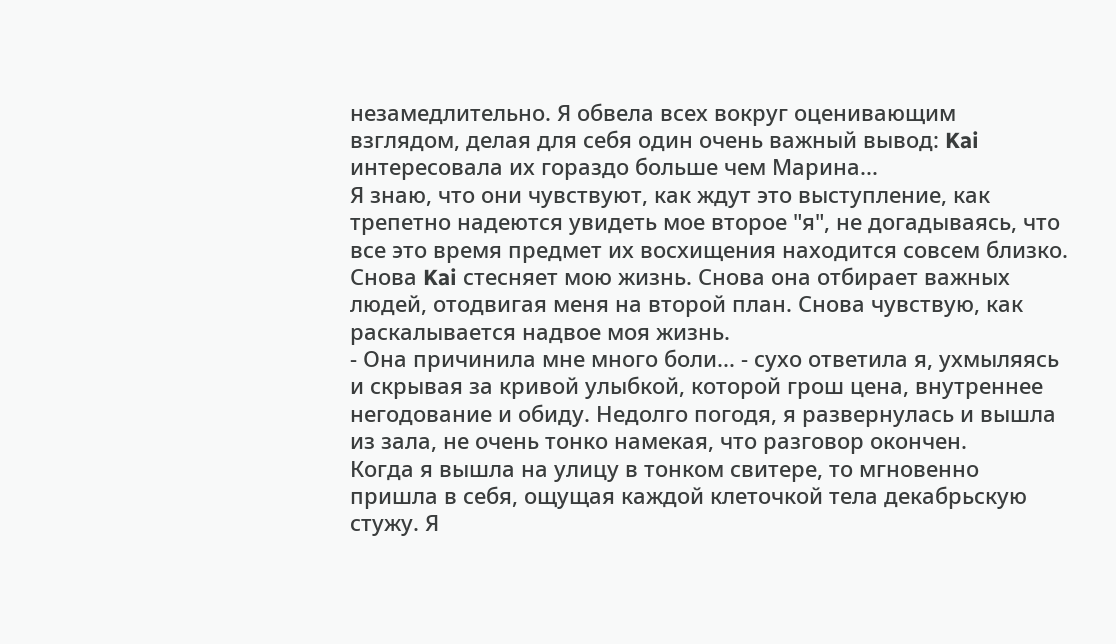незамедлительно. Я обвела всех вокруг оценивающим взглядом, делая для себя один очень важный вывод: Kai интересовала их гораздо больше чем Марина...
Я знаю, что они чувствуют, как ждут это выступление, как трепетно надеются увидеть мое второе "я", не догадываясь, что все это время предмет их восхищения находится совсем близко. Снова Kai стесняет мою жизнь. Снова она отбирает важных людей, отодвигая меня на второй план. Снова чувствую, как раскалывается надвое моя жизнь.
- Она причинила мне много боли... - сухо ответила я, ухмыляясь и скрывая за кривой улыбкой, которой грош цена, внутреннее негодование и обиду. Недолго погодя, я развернулась и вышла из зала, не очень тонко намекая, что разговор окончен.
Когда я вышла на улицу в тонком свитере, то мгновенно пришла в себя, ощущая каждой клеточкой тела декабрьскую стужу. Я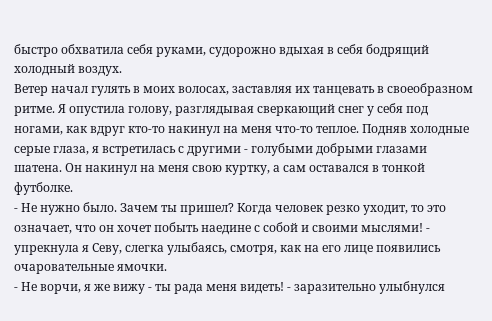быстро обхватила себя руками, судорожно вдыхая в себя бодрящий холодный воздух.
Ветер начал гулять в моих волосах, заставляя их танцевать в своеобразном ритме. Я опустила голову, разглядывая сверкающий снег у себя под ногами, как вдруг кто-то накинул на меня что-то теплое. Подняв холодные серые глаза, я встретилась с другими - голубыми добрыми глазами шатена. Он накинул на меня свою куртку, а сам оставался в тонкой футболке.
- Не нужно было. Зачем ты пришел? Когда человек резко уходит, то это означает, что он хочет побыть наедине с собой и своими мыслями! - упрекнула я Севу, слегка улыбаясь, смотря, как на его лице появились очаровательные ямочки.
- Не ворчи, я же вижу - ты рада меня видеть! - заразительно улыбнулся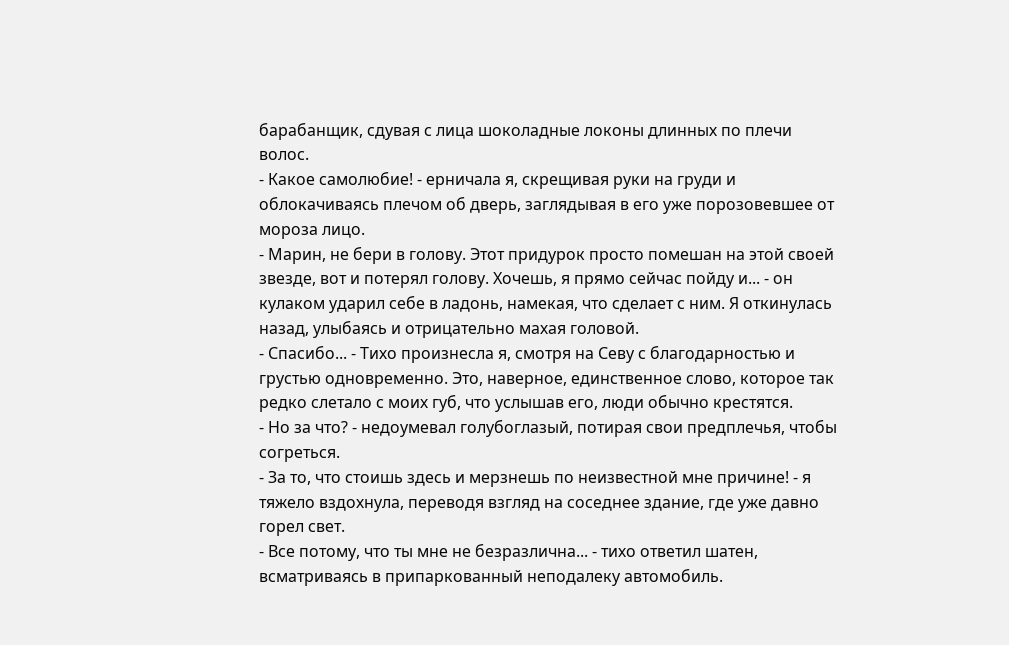барабанщик, сдувая с лица шоколадные локоны длинных по плечи волос.
- Какое самолюбие! - ерничала я, скрещивая руки на груди и облокачиваясь плечом об дверь, заглядывая в его уже порозовевшее от мороза лицо.
- Марин, не бери в голову. Этот придурок просто помешан на этой своей звезде, вот и потерял голову. Хочешь, я прямо сейчас пойду и... - он кулаком ударил себе в ладонь, намекая, что сделает с ним. Я откинулась назад, улыбаясь и отрицательно махая головой.
- Спасибо... - Тихо произнесла я, смотря на Севу с благодарностью и грустью одновременно. Это, наверное, единственное слово, которое так редко слетало с моих губ, что услышав его, люди обычно крестятся.
- Но за что? - недоумевал голубоглазый, потирая свои предплечья, чтобы согреться.
- За то, что стоишь здесь и мерзнешь по неизвестной мне причине! - я тяжело вздохнула, переводя взгляд на соседнее здание, где уже давно горел свет.
- Все потому, что ты мне не безразлична... - тихо ответил шатен, всматриваясь в припаркованный неподалеку автомобиль.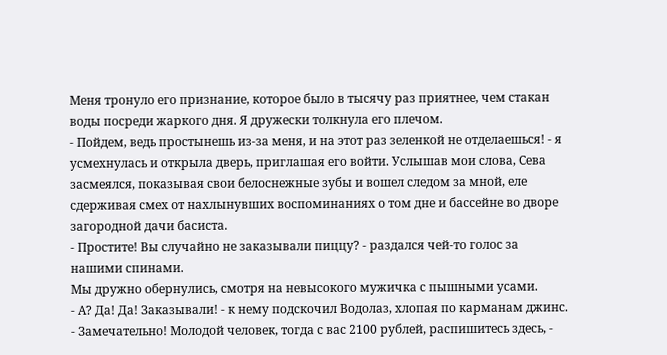Меня тронуло его признание, которое было в тысячу раз приятнее, чем стакан воды посреди жаркого дня. Я дружески толкнула его плечом.
- Пойдем, ведь простынешь из-за меня, и на этот раз зеленкой не отделаешься! - я усмехнулась и открыла дверь, приглашая его войти. Услышав мои слова, Сева засмеялся, показывая свои белоснежные зубы и вошел следом за мной, еле сдерживая смех от нахлынувших воспоминаниях о том дне и бассейне во дворе загородной дачи басиста.
- Простите! Вы случайно не заказывали пиццу? - раздался чей-то голос за нашими спинами.
Мы дружно обернулись, смотря на невысокого мужичка с пышными усами.
- А? Да! Да! Заказывали! - к нему подскочил Водолаз, хлопая по карманам джинс.
- Замечательно! Молодой человек, тогда с вас 2100 рублей, распишитесь здесь, -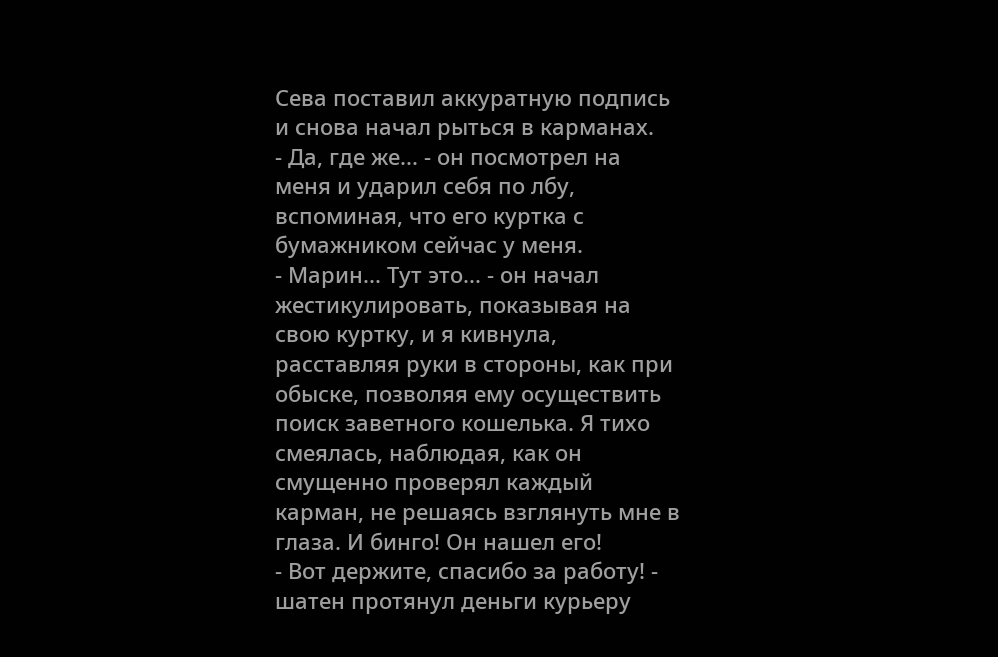Сева поставил аккуратную подпись и снова начал рыться в карманах.
- Да, где же... - он посмотрел на меня и ударил себя по лбу, вспоминая, что его куртка с бумажником сейчас у меня.
- Марин... Тут это... - он начал жестикулировать, показывая на свою куртку, и я кивнула, расставляя руки в стороны, как при обыске, позволяя ему осуществить поиск заветного кошелька. Я тихо смеялась, наблюдая, как он смущенно проверял каждый карман, не решаясь взглянуть мне в глаза. И бинго! Он нашел его!
- Вот держите, спасибо за работу! - шатен протянул деньги курьеру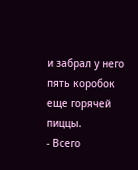и забрал у него пять коробок еще горячей пиццы.
- Всего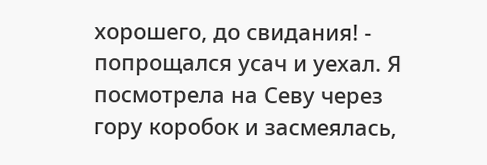хорошего, до свидания! - попрощался усач и уехал. Я посмотрела на Севу через гору коробок и засмеялась,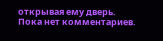открывая ему дверь.
Пока нет комментариев.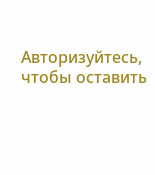Авторизуйтесь, чтобы оставить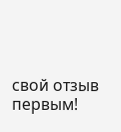свой отзыв первым!